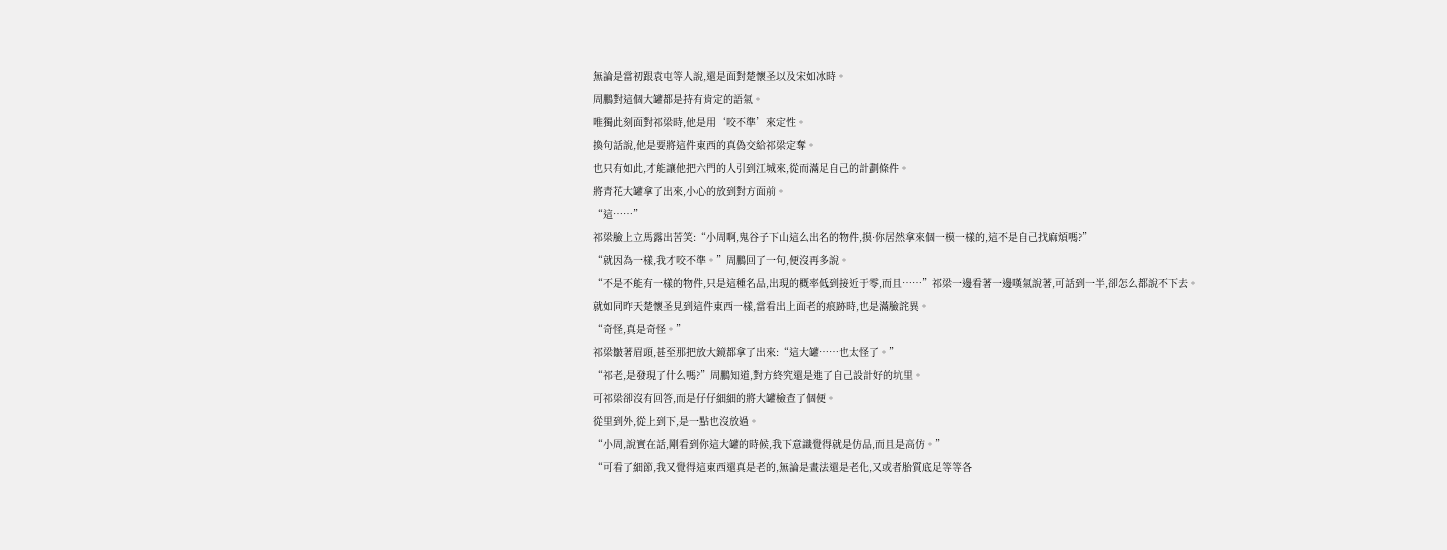無論是當初跟袁屯等人說,還是面對楚懷圣以及宋如冰時。
周鵬對這個大罐都是持有肯定的語氣。
唯獨此刻面對祁梁時,他是用‘咬不準’來定性。
換句話說,他是要將這件東西的真偽交給祁梁定奪。
也只有如此,才能讓他把六門的人引到江城來,從而滿足自己的計劃條件。
將青花大罐拿了出來,小心的放到對方面前。
“這……”
祁梁臉上立馬露出苦笑:“小周啊,鬼谷子下山這么出名的物件,摸·你居然拿來個一模一樣的,這不是自己找麻煩嗎?”
“就因為一樣,我才咬不準。”周鵬回了一句,便沒再多說。
“不是不能有一樣的物件,只是這種名品,出現的概率低到接近于零,而且……”祁梁一邊看著一邊嘆氣說著,可話到一半,卻怎么都說不下去。
就如同昨天楚懷圣見到這件東西一樣,當看出上面老的痕跡時,也是滿臉詫異。
“奇怪,真是奇怪。”
祁梁皺著眉頭,甚至那把放大鏡都拿了出來:“這大罐……也太怪了。”
“祁老,是發現了什么嗎?”周鵬知道,對方終究還是進了自己設計好的坑里。
可祁梁卻沒有回答,而是仔仔細細的將大罐檢查了個便。
從里到外,從上到下,是一點也沒放過。
“小周,說實在話,剛看到你這大罐的時候,我下意識覺得就是仿品,而且是高仿。”
“可看了細節,我又覺得這東西還真是老的,無論是畫法還是老化,又或者胎質底足等等各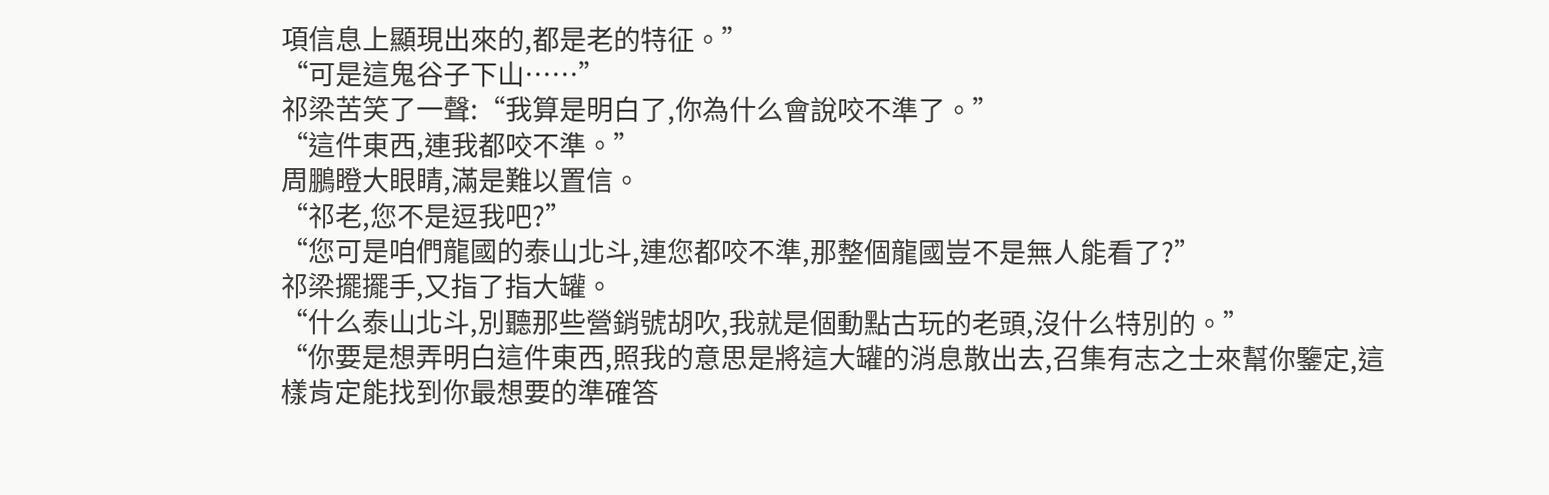項信息上顯現出來的,都是老的特征。”
“可是這鬼谷子下山……”
祁梁苦笑了一聲:“我算是明白了,你為什么會說咬不準了。”
“這件東西,連我都咬不準。”
周鵬瞪大眼睛,滿是難以置信。
“祁老,您不是逗我吧?”
“您可是咱們龍國的泰山北斗,連您都咬不準,那整個龍國豈不是無人能看了?”
祁梁擺擺手,又指了指大罐。
“什么泰山北斗,別聽那些營銷號胡吹,我就是個動點古玩的老頭,沒什么特別的。”
“你要是想弄明白這件東西,照我的意思是將這大罐的消息散出去,召集有志之士來幫你鑒定,這樣肯定能找到你最想要的準確答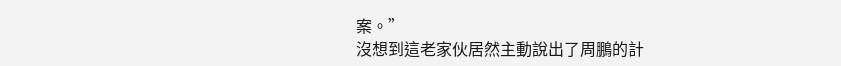案。”
沒想到這老家伙居然主動說出了周鵬的計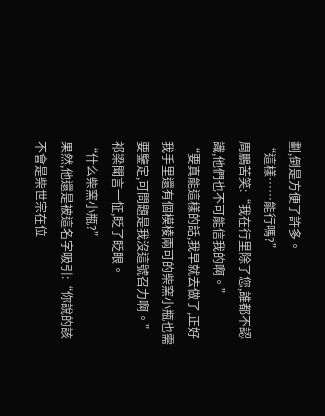劃,倒是方便了許多。
“這樣……能行嗎?”
周鵬苦笑:“我在行里除了您,誰都不認識,他們也不可能信我的啊。”
“要真能這樣的話,我早就去做了,正好我手里還有個模棱兩可的柴窯小瓶也需要鑒定,可問題是我沒這號召力啊。”
祁梁聞言一怔,眨了眨眼。
“什么柴窯小瓶?”
果然,他還是被這名字吸引:“你說的該不會是柴世宗在位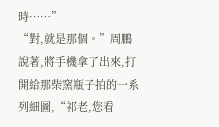時……”
“對,就是那個。”周鵬說著,將手機拿了出來,打開給那柴窯瓶子拍的一系列細圖,“祁老,您看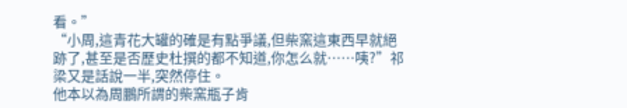看。”
“小周,這青花大罐的確是有點爭議,但柴窯這東西早就絕跡了,甚至是否歷史杜撰的都不知道,你怎么就……咦?”祁梁又是話說一半,突然停住。
他本以為周鵬所謂的柴窯瓶子肯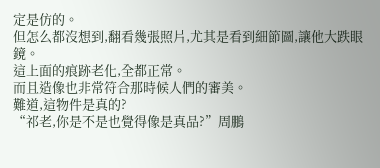定是仿的。
但怎么都沒想到,翻看幾張照片,尤其是看到細節圖,讓他大跌眼鏡。
這上面的痕跡老化,全都正常。
而且造像也非常符合那時候人們的審美。
難道,這物件是真的?
“祁老,你是不是也覺得像是真品?”周鵬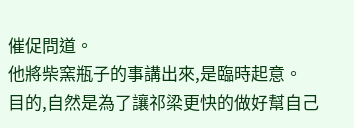催促問道。
他將柴窯瓶子的事講出來,是臨時起意。
目的,自然是為了讓祁梁更快的做好幫自己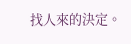找人來的決定。